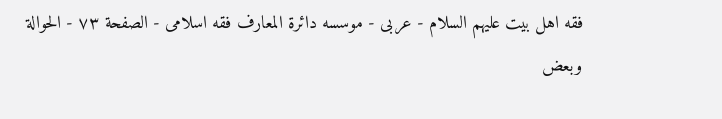فقه اهل بیت علیهم السلام - عربی - موسسه دائرة المعارف فقه اسلامی - الصفحة ٧٣ - الحوالة وبعض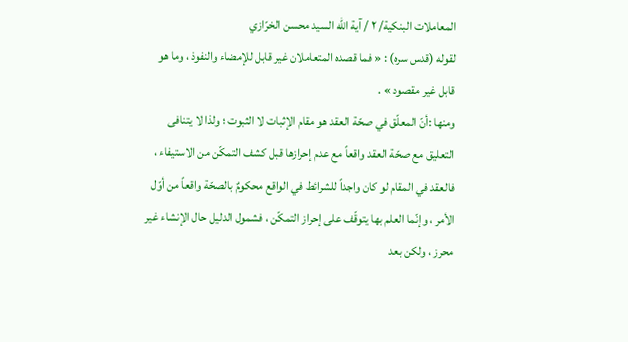المعاملات البنكية/ ٢ / آية الله السيد محسن الخرّازي
لقوله (قدس سره) : « فما قصده المتعاملان غير قابل للإمضاء والنفوذ ، وما هو قابل غير مقصود » .
ومنها :أنّ المعلّق في صحّة العقد هو مقام الإثبات لا الثبوت ؛ ولذا لا يتنافى التعليق مع صحّة العقد واقعاً مع عدم إحرازها قبل كشف التمكّن من الاستيفاء ، فالعقد في المقام لو كان واجداً للشرائط في الواقع محكومٌ بالصحّة واقعاً من أوّل الأمر ، وإنّما العلم بها يتوقّف على إحراز التمكّن ، فشمول الدليل حال الإنشاء غير محرز ، ولكن بعد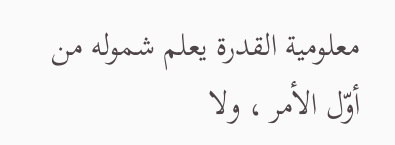معلومية القدرة يعلم شموله من أوّل الأمر ، ولا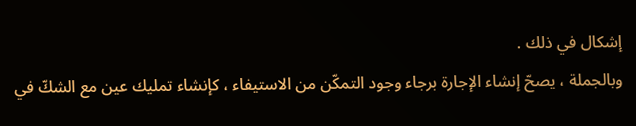إشكال في ذلك .
وبالجملة ، يصحّ إنشاء الإجارة برجاء وجود التمكّن من الاستيفاء ، كإنشاء تمليك عين مع الشكّ في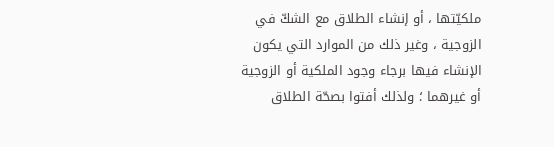ملكيّتها ، أو إنشاء الطلاق مع الشكّ في الزوجية ، وغير ذلك من الموارد التي يكون الإنشاء فيها برجاء وجود الملكية أو الزوجية أو غيرهما ؛ ولذلك أفتوا بصحّة الطلاق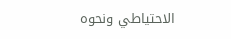الاحتياطي ونحوه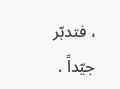، فتدبّر جيّداً .